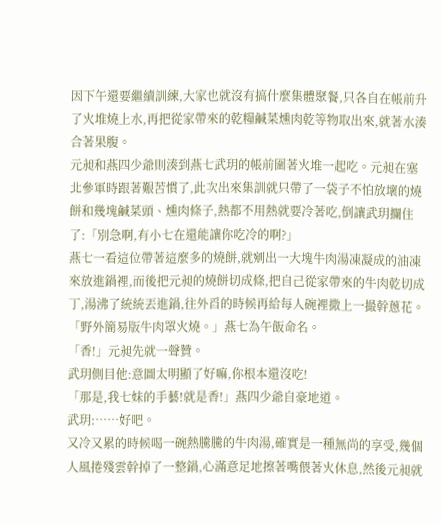因下午還要繼續訓練,大家也就沒有搞什麼集體聚餐,只各自在帳前升了火堆燒上水,再把從家帶來的乾糧鹹菜燻肉乾等物取出來,就著水湊合著果腹。
元昶和燕四少爺則湊到燕七武玥的帳前圍著火堆一起吃。元昶在塞北參軍時跟著艱苦慣了,此次出來集訓就只帶了一袋子不怕放壞的燒餅和幾塊鹹菜頭、燻肉條子,熱都不用熱就要冷著吃,倒讓武玥攔住了:「別急啊,有小七在還能讓你吃冷的啊?」
燕七一看這位帶著這麼多的燒餅,就剜出一大塊牛肉湯凍凝成的油凍來放進鍋裡,而後把元昶的燒餅切成條,把自己從家帶來的牛肉乾切成丁,湯沸了統統丟進鍋,往外舀的時候再給每人碗裡撒上一撮幹蔥花。
「野外簡易版牛肉罩火燒。」燕七為午飯命名。
「香!」元昶先就一聲贊。
武玥側目他:意圖太明顯了好嘛,你根本還沒吃!
「那是,我七妹的手藝!就是香!」燕四少爺自豪地道。
武玥:……好吧。
又冷又累的時候喝一碗熱騰騰的牛肉湯,確實是一種無尚的享受,幾個人風捲殘雲幹掉了一整鍋,心滿意足地擦著嘴偎著火休息,然後元昶就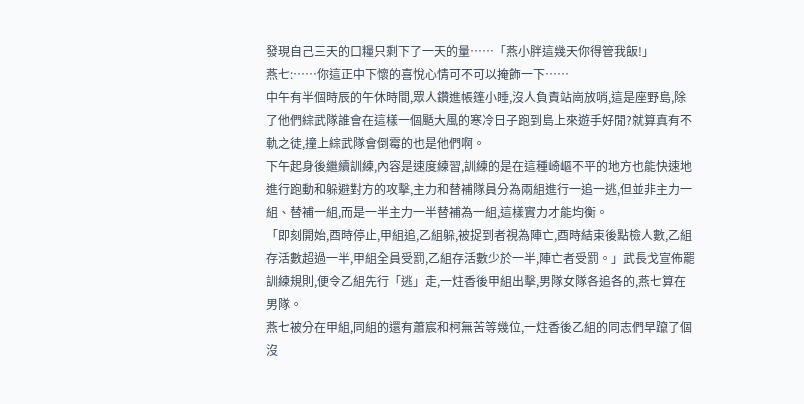發現自己三天的口糧只剩下了一天的量……「燕小胖這幾天你得管我飯!」
燕七:……你這正中下懷的喜悅心情可不可以掩飾一下……
中午有半個時辰的午休時間,眾人鑽進帳篷小睡,沒人負責站崗放哨,這是座野島,除了他們綜武隊誰會在這樣一個颳大風的寒冷日子跑到島上來遊手好閒?就算真有不軌之徒,撞上綜武隊會倒霉的也是他們啊。
下午起身後繼續訓練,內容是速度練習,訓練的是在這種崎嶇不平的地方也能快速地進行跑動和躲避對方的攻擊,主力和替補隊員分為兩組進行一追一逃,但並非主力一組、替補一組,而是一半主力一半替補為一組,這樣實力才能均衡。
「即刻開始,酉時停止,甲組追,乙組躲,被捉到者視為陣亡,酉時結束後點檢人數,乙組存活數超過一半,甲組全員受罰,乙組存活數少於一半,陣亡者受罰。」武長戈宣佈罷訓練規則,便令乙組先行「逃」走,一炷香後甲組出擊,男隊女隊各追各的,燕七算在男隊。
燕七被分在甲組,同組的還有蕭宸和柯無苦等幾位,一炷香後乙組的同志們早躥了個沒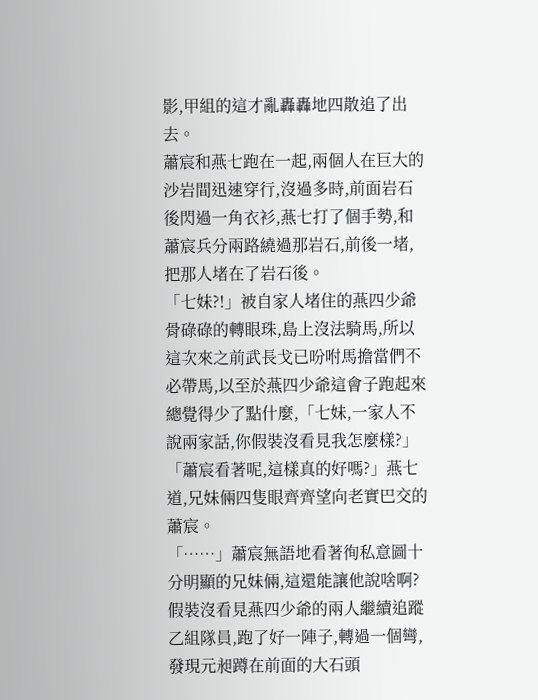影,甲組的這才亂轟轟地四散追了出去。
蕭宸和燕七跑在一起,兩個人在巨大的沙岩間迅速穿行,沒過多時,前面岩石後閃過一角衣衫,燕七打了個手勢,和蕭宸兵分兩路繞過那岩石,前後一堵,把那人堵在了岩石後。
「七妹?!」被自家人堵住的燕四少爺骨碌碌的轉眼珠,島上沒法騎馬,所以這次來之前武長戈已吩咐馬擔當們不必帶馬,以至於燕四少爺這會子跑起來總覺得少了點什麼,「七妹,一家人不說兩家話,你假裝沒看見我怎麼樣?」
「蕭宸看著呢,這樣真的好嗎?」燕七道,兄妹倆四隻眼齊齊望向老實巴交的蕭宸。
「……」蕭宸無語地看著徇私意圖十分明顯的兄妹倆,這還能讓他說啥啊?
假裝沒看見燕四少爺的兩人繼續追蹤乙組隊員,跑了好一陣子,轉過一個彎,發現元昶蹲在前面的大石頭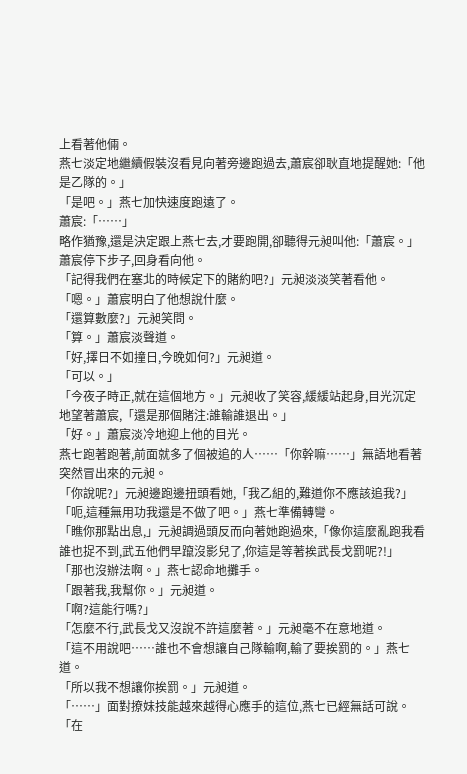上看著他倆。
燕七淡定地繼續假裝沒看見向著旁邊跑過去,蕭宸卻耿直地提醒她:「他是乙隊的。」
「是吧。」燕七加快速度跑遠了。
蕭宸:「……」
略作猶豫,還是決定跟上燕七去,才要跑開,卻聽得元昶叫他:「蕭宸。」
蕭宸停下步子,回身看向他。
「記得我們在塞北的時候定下的賭約吧?」元昶淡淡笑著看他。
「嗯。」蕭宸明白了他想說什麼。
「還算數麼?」元昶笑問。
「算。」蕭宸淡聲道。
「好,擇日不如撞日,今晚如何?」元昶道。
「可以。」
「今夜子時正,就在這個地方。」元昶收了笑容,緩緩站起身,目光沉定地望著蕭宸,「還是那個賭注:誰輸誰退出。」
「好。」蕭宸淡冷地迎上他的目光。
燕七跑著跑著,前面就多了個被追的人……「你幹嘛……」無語地看著突然冒出來的元昶。
「你說呢?」元昶邊跑邊扭頭看她,「我乙組的,難道你不應該追我?」
「呃,這種無用功我還是不做了吧。」燕七準備轉彎。
「瞧你那點出息,」元昶調過頭反而向著她跑過來,「像你這麼亂跑我看誰也捉不到,武五他們早躥沒影兒了,你這是等著挨武長戈罰呢?!」
「那也沒辦法啊。」燕七認命地攤手。
「跟著我,我幫你。」元昶道。
「啊?這能行嗎?」
「怎麼不行,武長戈又沒說不許這麼著。」元昶毫不在意地道。
「這不用說吧……誰也不會想讓自己隊輸啊,輸了要挨罰的。」燕七道。
「所以我不想讓你挨罰。」元昶道。
「……」面對撩妹技能越來越得心應手的這位,燕七已經無話可說。
「在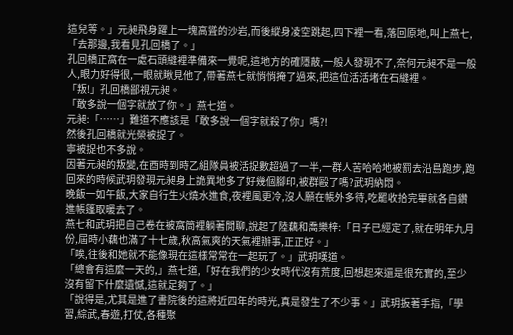這兒等。」元昶飛身躍上一塊高聳的沙岩,而後縱身凌空跳起,四下裡一看,落回原地,叫上燕七,「去那邊,我看見孔回橋了。」
孔回橋正窩在一處石頭縫裡準備來一覺呢,這地方的確隱蔽,一般人發現不了,奈何元昶不是一般人,眼力好得很,一眼就瞅見他了,帶著燕七就悄悄掩了過來,把這位活活堵在石縫裡。
「叛!」孔回橋鄙視元昶。
「敢多說一個字就放了你。」燕七道。
元昶:「……」難道不應該是「敢多說一個字就殺了你」嗎?!
然後孔回橋就光榮被捉了。
寧被捉也不多說。
因著元昶的叛變,在酉時到時乙組隊員被活捉數超過了一半,一群人苦哈哈地被罰去沿島跑步,跑回來的時候武玥發現元昶身上詭異地多了好幾個腳印,被群毆了嗎?武玥納悶。
晚飯一如午飯,大家自行生火燒水進食,夜裡風更冷,沒人願在帳外多待,吃罷收拾完畢就各自鑽進帳篷取暖去了。
燕七和武玥把自己卷在被窩筒裡躺著閒聊,說起了陸藕和喬樂梓:「日子已經定了,就在明年九月份,屆時小藕也滿了十七歲,秋高氣爽的天氣裡辦事,正正好。」
「唉,往後和她就不能像現在這樣常常在一起玩了。」武玥嘆道。
「總會有這麼一天的,」燕七道,「好在我們的少女時代沒有荒度,回想起來還是很充實的,至少沒有留下什麼遺憾,這就足夠了。」
「說得是,尤其是進了書院後的這將近四年的時光,真是發生了不少事。」武玥扳著手指,「學習,綜武,春遊,打仗,各種聚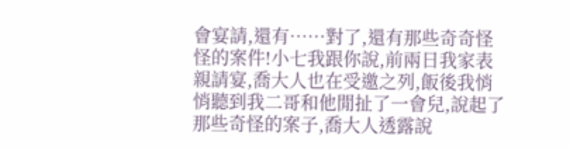會宴請,還有……對了,還有那些奇奇怪怪的案件!小七我跟你說,前兩日我家表親請宴,喬大人也在受邀之列,飯後我悄悄聽到我二哥和他閒扯了一會兒,說起了那些奇怪的案子,喬大人透露說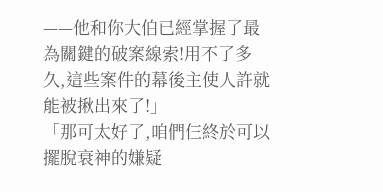——他和你大伯已經掌握了最為關鍵的破案線索!用不了多久,這些案件的幕後主使人許就能被揪出來了!」
「那可太好了,咱們仨終於可以擺脫衰神的嫌疑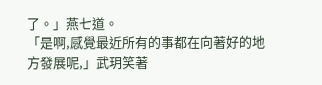了。」燕七道。
「是啊,感覺最近所有的事都在向著好的地方發展呢,」武玥笑著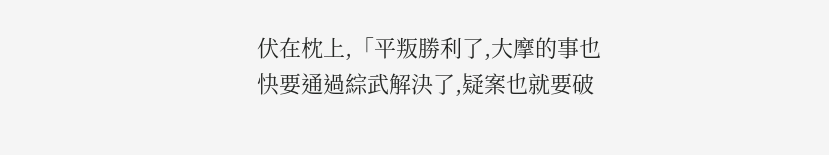伏在枕上,「平叛勝利了,大摩的事也快要通過綜武解決了,疑案也就要破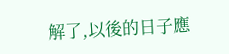解了,以後的日子應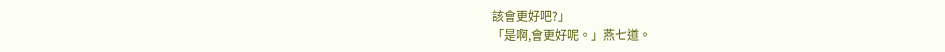該會更好吧?」
「是啊,會更好呢。」燕七道。